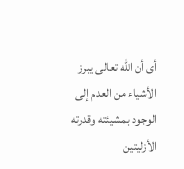أى أن الله تعالى يبرز الأشياء من العدم إلى الوجود بمشيئته وقدرته الأزليتين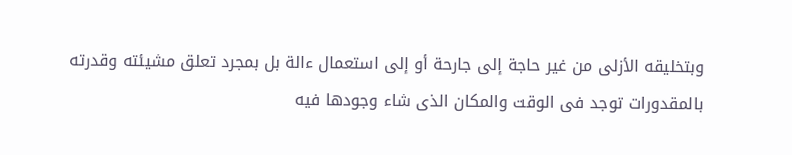وبتخليقه الأزلى من غير حاجة إلى جارحة أو إلى استعمال ءالة بل بمجرد تعلق مشيئته وقدرته بالمقدورات توجد فى الوقت والمكان الذى شاء وجودها فيه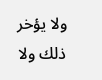ولا يؤخر ذلك ولا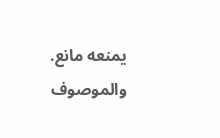يمنعه مانع. والموصوف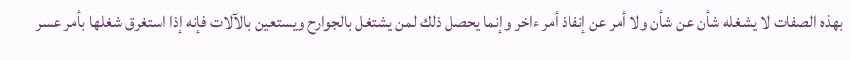بهذه الصفات لا يشغله شأن عن شأن ولا أمر عن إنفاذ أمر ءاخر وإنما يحصل ذلك لمن يشتغل بالجوارح ويستعين بالآلات فإنه إذا استغرق شغلها بأمر عسر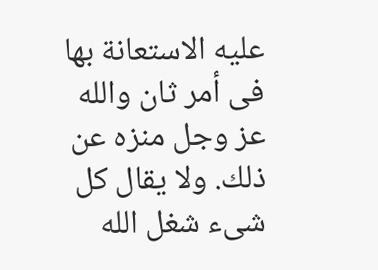عليه الاستعانة بها فى أمر ثان والله عز وجل منزه عن ذلك. ولا يقال كل شىء شغل الله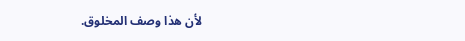لأن هذا وصف المخلوق.